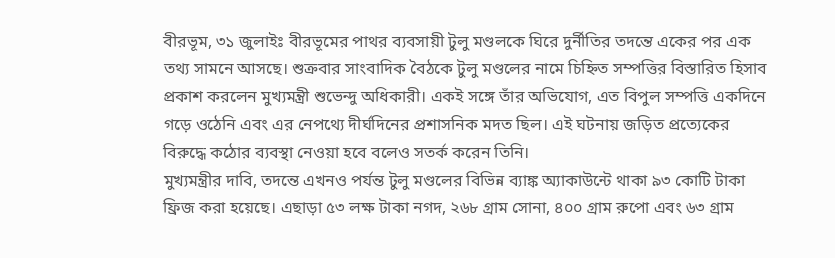বীরভূম, ৩১ জুলাইঃ বীরভূমের পাথর ব্যবসায়ী টুলু মণ্ডলকে ঘিরে দুর্নীতির তদন্তে একের পর এক তথ্য সামনে আসছে। শুক্রবার সাংবাদিক বৈঠকে টুলু মণ্ডলের নামে চিহ্নিত সম্পত্তির বিস্তারিত হিসাব প্রকাশ করলেন মুখ্যমন্ত্রী শুভেন্দু অধিকারী। একই সঙ্গে তাঁর অভিযোগ, এত বিপুল সম্পত্তি একদিনে গড়ে ওঠেনি এবং এর নেপথ্যে দীর্ঘদিনের প্রশাসনিক মদত ছিল। এই ঘটনায় জড়িত প্রত্যেকের বিরুদ্ধে কঠোর ব্যবস্থা নেওয়া হবে বলেও সতর্ক করেন তিনি।
মুখ্যমন্ত্রীর দাবি, তদন্তে এখনও পর্যন্ত টুলু মণ্ডলের বিভিন্ন ব্যাঙ্ক অ্যাকাউন্টে থাকা ৯৩ কোটি টাকা ফ্রিজ করা হয়েছে। এছাড়া ৫৩ লক্ষ টাকা নগদ, ২৬৮ গ্রাম সোনা, ৪০০ গ্রাম রুপো এবং ৬৩ গ্রাম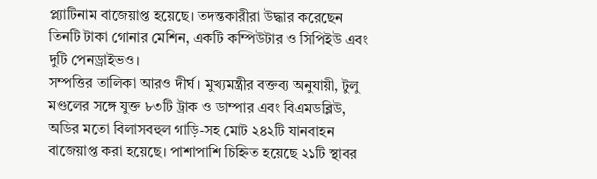প্ল্যাটিনাম বাজেয়াপ্ত হয়েছে। তদন্তকারীরা উদ্ধার করেছেন তিনটি টাকা গোনার মেশিন, একটি কম্পিউটার ও সিপিইউ এবং দুটি পেনড্রাইভও।
সম্পত্তির তালিকা আরও দীর্ঘ। মুখ্যমন্ত্রীর বক্তব্য অনুযায়ী, টুলু মণ্ডলের সঙ্গে যুক্ত ৮৩টি ট্রাক ও ডাম্পার এবং বিএমডব্লিউ, অডির মতো বিলাসবহুল গাড়ি-সহ মোট ২৪২টি যানবাহন বাজেয়াপ্ত করা হয়েছে। পাশাপাশি চিহ্নিত হয়েছে ২১টি স্থাবর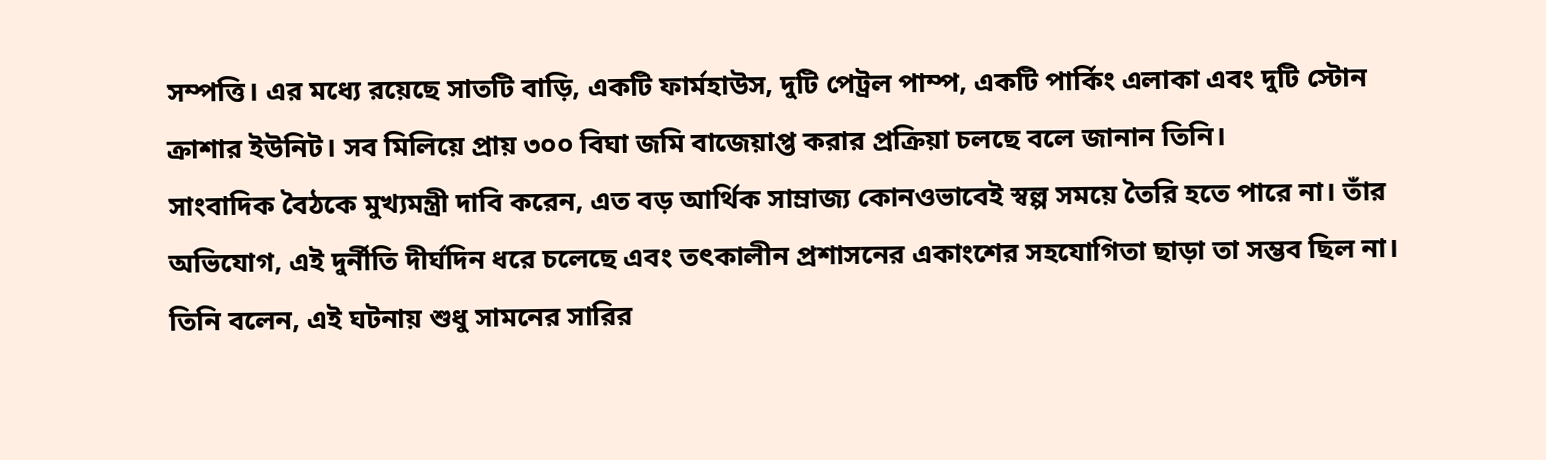সম্পত্তি। এর মধ্যে রয়েছে সাতটি বাড়ি, একটি ফার্মহাউস, দুটি পেট্রল পাম্প, একটি পার্কিং এলাকা এবং দুটি স্টোন ক্রাশার ইউনিট। সব মিলিয়ে প্রায় ৩০০ বিঘা জমি বাজেয়াপ্ত করার প্রক্রিয়া চলছে বলে জানান তিনি।
সাংবাদিক বৈঠকে মুখ্যমন্ত্রী দাবি করেন, এত বড় আর্থিক সাম্রাজ্য কোনওভাবেই স্বল্প সময়ে তৈরি হতে পারে না। তাঁর অভিযোগ, এই দুর্নীতি দীর্ঘদিন ধরে চলেছে এবং তৎকালীন প্রশাসনের একাংশের সহযোগিতা ছাড়া তা সম্ভব ছিল না। তিনি বলেন, এই ঘটনায় শুধু সামনের সারির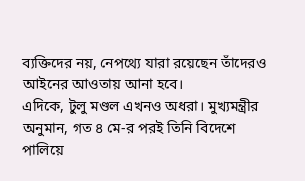ব্যক্তিদের নয়, নেপথ্যে যারা রয়েছেন তাঁদেরও আইনের আওতায় আনা হবে।
এদিকে, টুলু মণ্ডল এখনও অধরা। মুখ্যমন্ত্রীর অনুমান, গত ৪ মে-র পরই তিনি বিদেশে পালিয়ে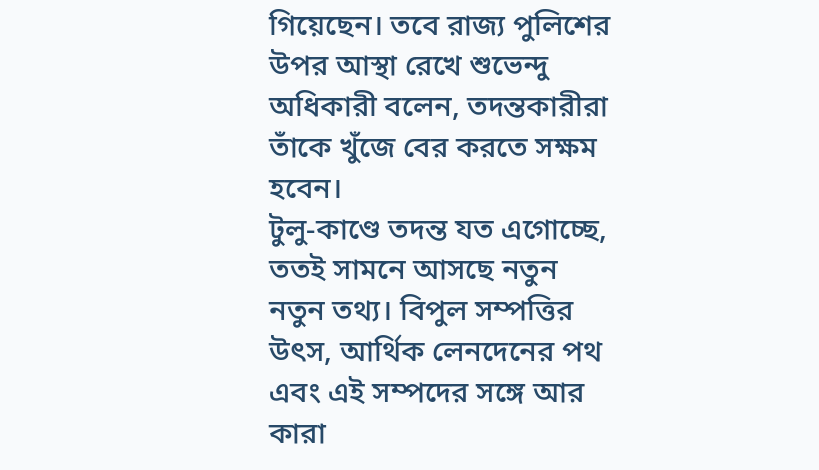গিয়েছেন। তবে রাজ্য পুলিশের উপর আস্থা রেখে শুভেন্দু অধিকারী বলেন, তদন্তকারীরা তাঁকে খুঁজে বের করতে সক্ষম হবেন।
টুলু-কাণ্ডে তদন্ত যত এগোচ্ছে, ততই সামনে আসছে নতুন নতুন তথ্য। বিপুল সম্পত্তির উৎস, আর্থিক লেনদেনের পথ এবং এই সম্পদের সঙ্গে আর কারা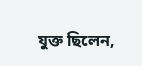যুক্ত ছিলেন,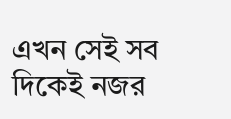এখন সেই সব দিকেই নজর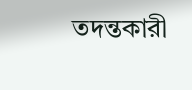তদন্তকারী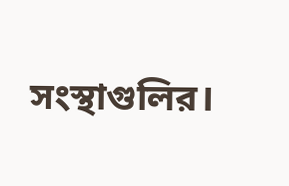সংস্থাগুলির।